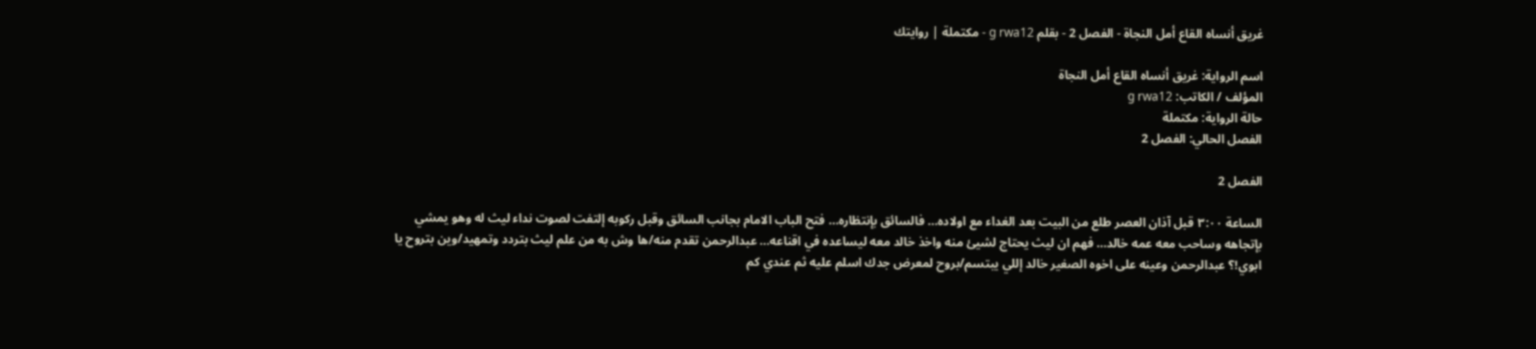غريق أنساه القاع أمل النجاة - الفصل 2 - بقلم g rwa12 - مكتملة | روايتك

اسم الرواية: غريق أنساه القاع أمل النجاة
المؤلف / الكاتب: g rwa12
حالة الرواية: مكتملة
الفصل الحالي: الفصل 2

الفصل 2

الساعة ٣:٠٠ قبل آذان العصر طلع من البيت بعد الغداء مع اولاده… فالسائق بإنتظاره… فتح الباب الامام بجانب السائق وقبل ركوبه إلتفت لصوت نداء ليث له وهو يمشي بإتجاهه وساحب معه عمه خالد… فهم ان ليث يحتاج لشيئ منه واخذ خالد معه ليساعده في اقناعه… عبدالرحمن تقدم منه/ها وش به من علم ليث بتردد وتمهيد/وين بتروح يا ابوي!؟ عبدالرحمن وعينه على اخوه الصغير خالد إللي يبتسم/بروح لمعرض جدك اسلم عليه ثم عندي كم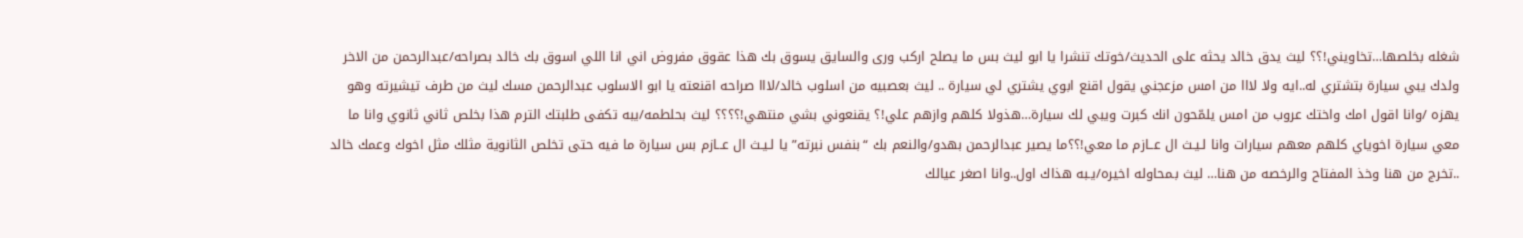شغله بخلصها…تخاويني!؟؟ ليث يدق خالد يحثه على الحديث/خوتك تنشرا يا ابو ليث بس ما يصلح اركب ورى والسايق يسوق بك هذا عقوق مفروض اني انا اللي اسوق بك خالد بصراحه/عبدالرحمن من الاخر ولدك يبي سيارة بتشتري له..ايه ولا لااا من امس مزعجني يقول اقنع ابوي يشتري لي سيارة .. ليث بعصبيه من اسلوب خالد/لااا صراحه اقنعته يا ابو الاسلوب عبدالرحمن مسك ليث من طرف تيشيرته وهو يهزه /وانا اقول امك واختك عروب من امس يلمّحون انك كبرت ويبي لك سيارة…هذولا كلهم وازهم علي!؟ يقنعوني بشي منتهي!؟؟؟؟ ليث بحلطمه/يبه تكفى طلبتك الترم هذا بخلص ثاني ثانوي وانا ما معي سيارة اخوياي كلهم معهم سيارات وانا لـيـث ال عــازم ما معي!؟؟ما يصير عبدالرحمن بهدو/والنعم بك “بنفس نبرته” يا لـيـث ال عــازم بس سيارة ما فيه حتى تخلص الثانوية مثلك مثل اخوك وعمك خالد ..تخرج من هنا وخذ المفتاح والرخصه من هنا… ليث بـمحاوله اخيره/يـبه هذاك اول..وانا اصغر عيالك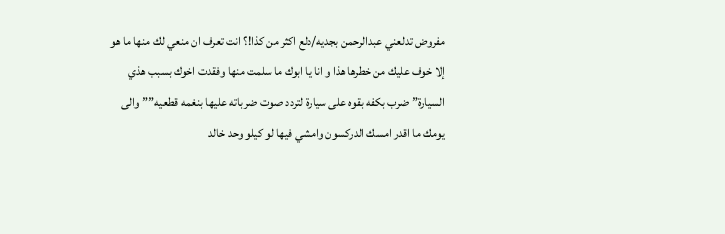مفروض تدلعني عبدالرحمن بجديه/دلع اكثر من كذا!؟ انت تعرف ان منعي لك منها ما هو إلا خوف عليك من خطرها هذا و انا يا ابوك ما سلمت منها وفقدت اخوك بسبب هذي السيارة” ضرب بكفه بقوه على سيارة لتردد صوت ضرباته عليها بنغمه قطعيه””والى يومك ما اقدر امسك الدركسون وامشي فيها لو كيلو وحد خالد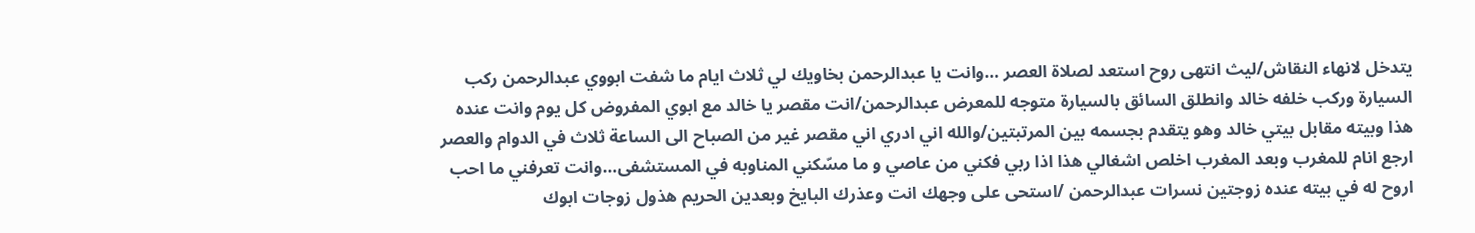يتدخل لانهاء النقاش/ليث انتهى روح استعد لصلاة العصر …وانت يا عبدالرحمن بخاويك لي ثلاث ايام ما شفت ابووي عبدالرحمن ركب السيارة وركب خلفه خالد وانطلق السائق بالسيارة متوجه للمعرض عبدالرحمن/انت مقصر يا خالد مع ابوي المفروض كل يوم وانت عنده هذا وبيته مقابل بيتي خالد وهو يتقدم بجسمه بين المرتبتين/والله اني ادري اني مقصر غير من الصباح الى الساعة ثلاث في الدوام والعصر ارجع انام للمغرب وبعد المغرب اخلص اشغالي هذا اذا ربي فكني من عاصي و ما مسّكني المناوبه في المستشفى…وانت تعرفني ما احب اروح له في بيته عنده زوجتين نسرات عبدالرحمن /استحى على وجهك انت وعذرك البايخ وبعدين الحريم هذول زوجات ابوك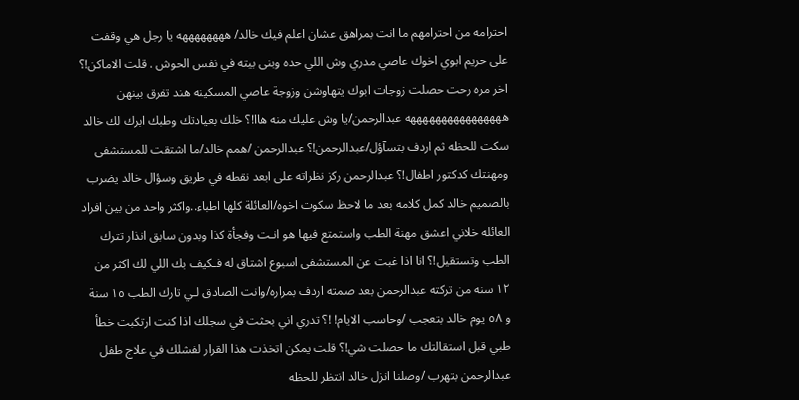احترامه من احترامهم ما انت بمراهق عشان اعلم فيك خالد/ ههههههههه يا رجل هي وقفت على حريم ابوي اخوك عاصي مدري وش اللي حده وبنى بيته في نفس الحوش . قلت الاماكن!؟ اخر مره رحت حصلت زوجات ابوك يتهاوشن وزوجة عاصي المسكينه هند تفرق بينهن ههههههههههههههههه عبدالرحمن/يا وش عليك منه هاا!؟ خلك بعيادتك وطبك ابرك لك خالد سكت للحظه ثم اردف بتسآؤل/عبدالرحمن!؟ عبدالرحمن /همم خالد/ما اشتقت للمستشفى ومهنتك كدكتور اطفال!؟ عبدالرحمن ركز نظراته على ابعد نقطه في طريق وسؤال خالد يضرب بالصميم خالد كمل كلامه بعد ما لاحظ سكوت اخوه/العائلة كلها اطباء..واكثر واحد من بين افراد العائله خلاني اعشق مهنة الطب واستمتع فيها هو انـت وفجأة كذا وبدون سابق انذار تترك الطب وتستقيل!؟ انا اذا غبت عن المستشفى اسبوع اشتاق له فـكيف بك اللي لك اكثر من ١٢ سنه من تركته عبدالرحمن بعد صمته اردف بمراره/وانت الصادق لـي تارك الطب ١٥ سنة و ٥٨ يوم خالد بتعجب /وحاسب الايام! !؟ تدري اني بحثت في سجلك اذا كنت ارتكبت خطأ طبي قبل استقالتك ما حصلت شي!؟ قلت يمكن اتخذت هذا القرار لفشلك في علاج طفل عبدالرحمن بتهرب /وصلنا انزل خالد انتظر للحظه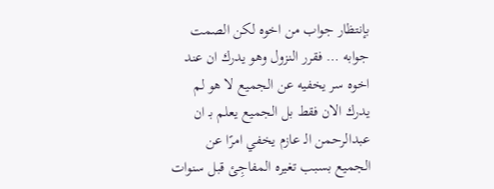بإنتظار جواب من اخوه لكن الصمت جوابه … فقرر النزول وهو يدرك ان عند اخوه سر يخفيه عن الجميع لا هو لم يدرك الان فقط بل الجميع يعلم بـ ان عبدالرحمن الـ عازم يخفي امرًا عن الجميع بسبب تغيره المفاجِئ قبل سنوات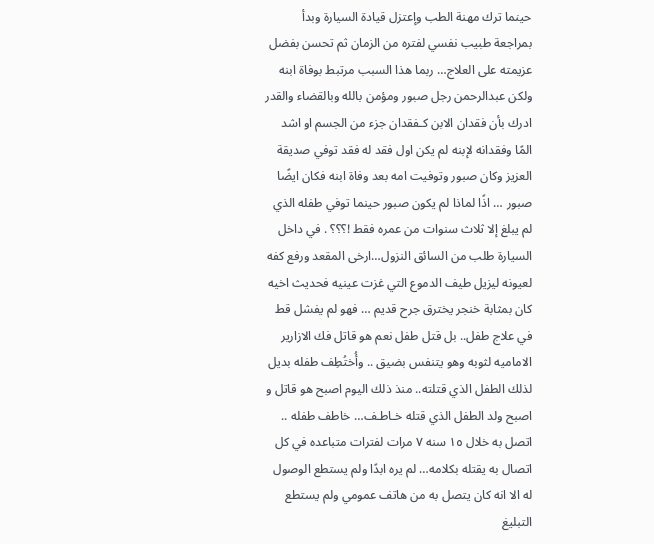حينما ترك مهنة الطب وإعتزل قيادة السيارة وبدأ بمراجعة طبيب نفسي لفتره من الزمان ثم تحسن بفضل عزيمته على العلاج… ربما هذا السبب مرتبط بوفاة ابنه ولكن عبدالرحمن رجل صبور ومؤمن بالله وبالقضاء والقدر ادرك بأن فقدان الابن كـفقدان جزء من الجسم او اشد المًا وفقدانه لإبنه لم يكن اول فقد له فقد توفي صديقة العزيز وكان صبور وتوفيت امه بعد وفاة ابنه فكان ايضًا صبور … اذًا لماذا لم يكون صبور حينما توفي طفله الذي لم يبلغ إلا ثلاث سنوات من عمره فقط !؟؟؟ . في داخل السيارة طلب من السائق النزول…ارخى المقعد ورفع كفه لعيونه ليزيل طيف الدموع التي غزت عينيه فحديث اخيه كان بمثابة خنجر يخترق جرح قديم … فهو لم يفشل قط في علاج طفل.. بل قتل طفل نعم هو قاتل فك الازارير الاماميه لثوبه وهو يتنفس بضيق .. وأُختُطِف طفله بديل لذلك الطفل الذي قتلته.. منذ ذلك اليوم اصبح هو قاتل و اصبح ولد الطفل الذي قتله خـاطـف… خاطف طفله .. اتصل به خلال ١٥ سنه ٧ مرات لفترات متباعده في كل اتصال به يقتله بكلامه… لم يره ابدًا ولم يستطع الوصول له الا انه كان يتصل به من هاتف عمومي ولم يستطع التبليغ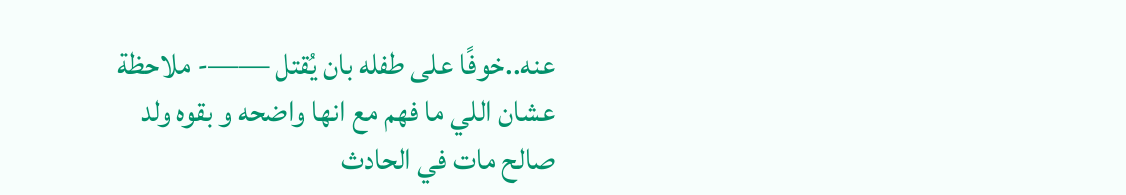عنه..خوفًا على طفله بان يُقتل ——- ملاحظة عشان اللي ما فهم مع انها واضحه و بقوه ولد صالح مات في الحادث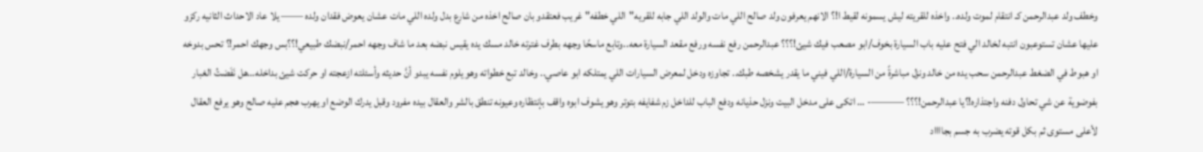وخطف ولد عبدالرحمن كـ انتقام لموت ولده.. واخذه للقريته ليش يسمونه لقيط ا!؟ الانهم يعرفون ولد صالح اللي مات والولد اللي جابه للقريه"اللي خطفه" غريب فعتقدو بان صالح اخذه من شارع بدل ولده اللي مات عشان يعوض فقدان ولده —— يلا عاد الاحداث الثانيه ركزو عليها عشان تستوعبون انتبه لخالد الي فتح عليه باب السيارة بخوف/ابو مصعب فيك شيئ!؟؟؟ عبدالرحمن رفع نفسه ورفع مقعد السيارة معه..وتابع ماسحًا وجهه بطرف غترته خالد مسك يده يقيس نبضه بعد ما شاف وجهه احمر/نبضك طبيعي!؟؟بس وجهك احمر!؟ تحس بدوخه او هبوط في الضغط عبدالرحمن سحب يده من خالد ونزل مباشرةً من السيارة/اللي فيني ما يقدر يشخصه طبك.. تجاوزه ودخل لمعرض السيارات اللي يمتلكه ابو عاصي.. وخالد تبع خطواته وهو يلوم نفسه يبدو أنَّ حديثه وأسئلته ازعجته او حركت شيئ بداخله…هل نَفَضتُ الغبار بفوضوية عن شي تحاول دفنه واجتذاره!؟يا عبدالرحمن!؟؟؟ ———- … اتكى على مدخل البيت ونزل حذيانه ودفع الباب للداخل زم شفايفه بتوتر وهو يشوف ابوه واقف بإنتظاره وعيونه تنطق بالشر والعقال بيده مفرود وقبل يدرك الوضع او يهرب هجم عليه صالح وهو يرفع العقال لأعلى مستوى ثم بكل قوته يضرب به جسم بجااااد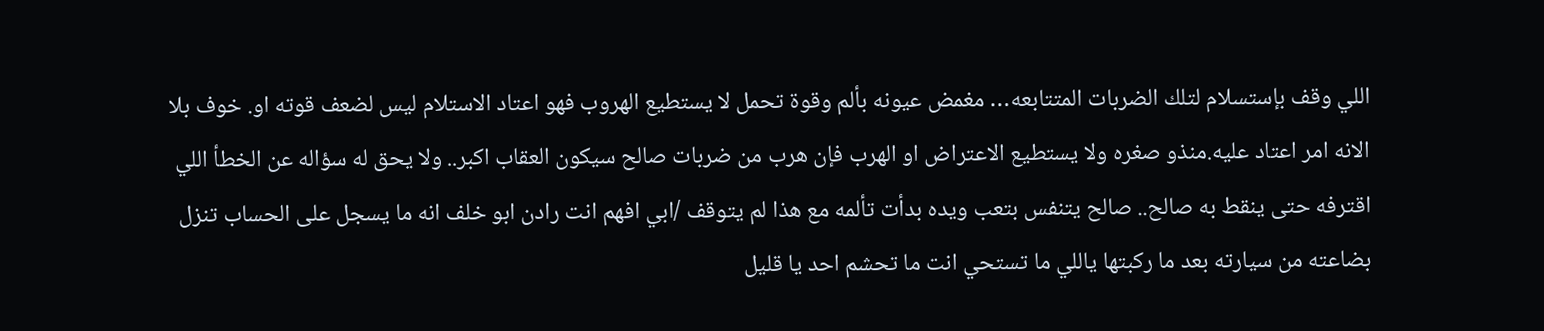اللي وقف بإستسلام لتلك الضربات المتتابعه… مغمض عيونه بألم وقوة تحمل لا يستطيع الهروب فهو اعتاد الاستلام ليس لضعف قوته او. خوف بلا الانه امر اعتاد عليه.منذو صغره ولا يستطيع الاعتراض او الهرب فإن هرب من ضربات صالح سيكون العقاب اكبر.. ولا يحق له سؤاله عن الخطأ اللي اقترفه حتى ينقط به صالح.. صالح يتنفس بتعب ويده بدأت تألمه مع هذا لم يتوقف /ابي افهم انت رادن ابو خلف انه ما يسجل على الحساب تنزل بضاعته من سيارته بعد ما ركبتها ياللي ما تستحي انت ما تحشم احد يا قليل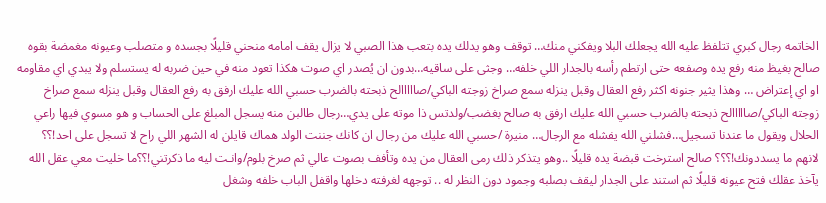الخاتمه رجال كبري تتلفظ عليه الله يجعلك البلا ويفكني منك… توقف وهو يدلك يده بتعب هذا الصبي لا يزال يقف امامه منحني قليلًا بجسده و متصلب وعيونه مغمضة بقوه صالح بغيظ منه رفع يده وصفعه حتى ارتطم رأسه بالجدار اللي خلفه… وجثى على ساقيه…بدون ان يُصدر اي صوت هكذا تعود منه في حين ضربه له يستسلم ولا يبدي اي مقاومه او اي إعتراض … وهذا يثير جنونه اكثر رفع العقال وقبل ينزله سمع صراخ زوجته الباكي/صااااالح ذبحته بالضرب حسبي الله عليك ارفق به رفع العقال وقبل ينزله سمع صراخ زوجته الباكي/صااااالح ذبحته بالضرب حسبي الله عليك ارفق به صالح بغضب/ولدتس ذا موته على يدي…رجال طالبن منه يسجل المبلغ على الحساب و هو مسوي فيها راعي الحلال ويقول ما عندنا تسجيل…فشلني الله يفشله مع الرجال… منيرة /حسبي الله عليك من رجال ان كانك جننت الولد هماك قايلن له الشهر اللي راح لا تسجل على احد!؟؟ لانهم ما يسددونك!؟؟؟ صالح استرخت قبضة يده قليلًا ..وهو يتذكر ذلك رمى العقال من يده وتأفف بصوت عالي ثم صرخ بلوم/وانـت ليه ما ذكرتني!؟؟ما خليت معي عقل الله يآخذ عقلك فتح عيونه قليلًا ثم استند على الجدار ليقف بصلبه وجمود دون النظر له .. توجهه لغرفته دخلها واقفل الباب خلفه وشغل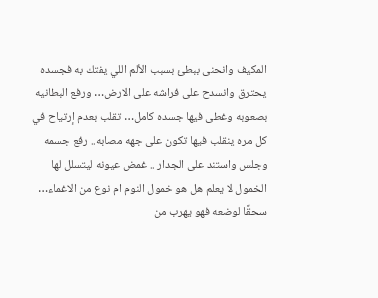المكيف وانحنى ببطئ بسبب الألم اللي يفتك به فجسده يحترق وانسدح على فراشه على الارض… ورفع البطانيه بصعوبه وغطى فيها جسده كامل… تقلب بعدم إرتياح في كل مره ينقلب فيها تكون على جهه مصابه.. رفع جسمه وجلس واستند على الجدار .. غمض عيونه ليتسلل لها الخمول لا يعلم هل هو خمول النوم ام نوع من الاغماء… سحقًا لوضعه فهو يهرب من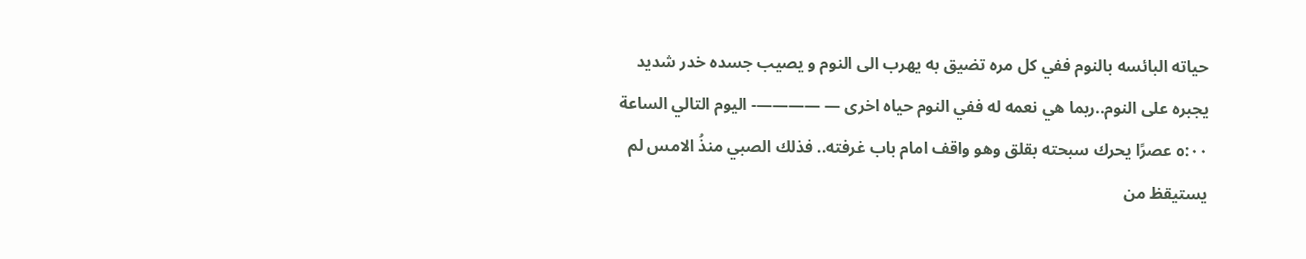حياته البائسه بالنوم ففي كل مره تضيق به يهرب الى النوم و يصيب جسده خدر شديد يجبره على النوم..ربما هي نعمه له ففي النوم حياه اخرى — ————- اليوم التالي الساعة ٥:٠٠ عصرًا يحرك سبحته بقلق وهو واقف امام باب غرفته.. فذلك الصبي منذُ الامس لم يستيقظ من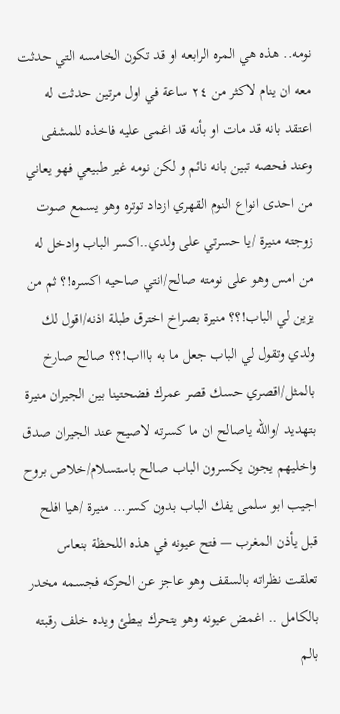نومه.. هذه هي المره الرابعه او قد تكون الخامسه التي حدثت معه ان ينام لاكثر من ٢٤ ساعة في اول مرتين حدثت له اعتقد بانه قد مات او بأنه قد اغمى عليه فاخذه للمشفى وعند فحصه تبين بانه نائم و لكن نومه غير طبيعي فهو يعاني من احدى انواع النوم القهري ازداد توتره وهو يسمع صوت زوجته منيرة /يا حسرتي على ولدي..اكسر الباب وادخل له من امس وهو على نومته صالح/انتي صاحيه اكسره!؟ ثم من يزين لي الباب!؟؟ منيرة بصراخ اخترق طبلة اذنه/اقول لك ولدي وتقول لي الباب جعل ما به باااب!؟؟ صالح صارخ بالمثل/اقصري حسك قصر عمرك فضحتينا بين الجيران منيرة بتهديد /والله ياصالح ان ما كسرته لاصيح عند الجيران صدق واخليهم يجون يكسرون الباب صالح باستسلام/خلاص بروح اجيب ابو سلمى يفك الباب بدون كسر… منيرة /هيا افلح قبل يأذن المغرب — فتح عيونه في هذه اللحظة بنعاس تعلقت نظراته بالسقف وهو عاجز عن الحركه فجسمه مخدر بالكامل .. اغمض عيونه وهو يتحرك ببطئ ويده خلف رقبته بالم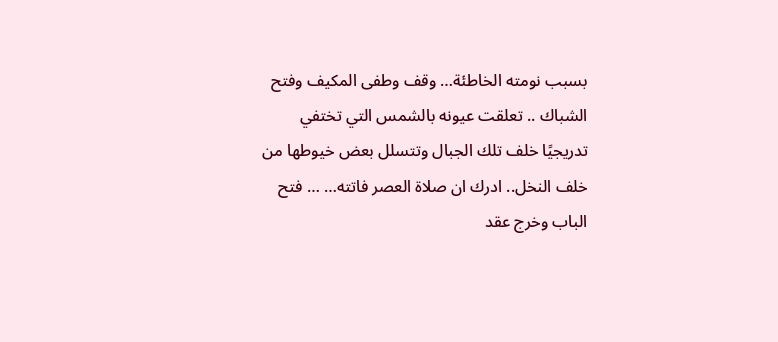بسبب نومته الخاطئة… وقف وطفى المكيف وفتح الشباك .. تعلقت عيونه بالشمس التي تختفي تدريجيًا خلف تلك الجبال وتتسلل بعض خيوطها من خلف النخل.. ادرك ان صلاة العصر فاتته… … فتح الباب وخرج عقد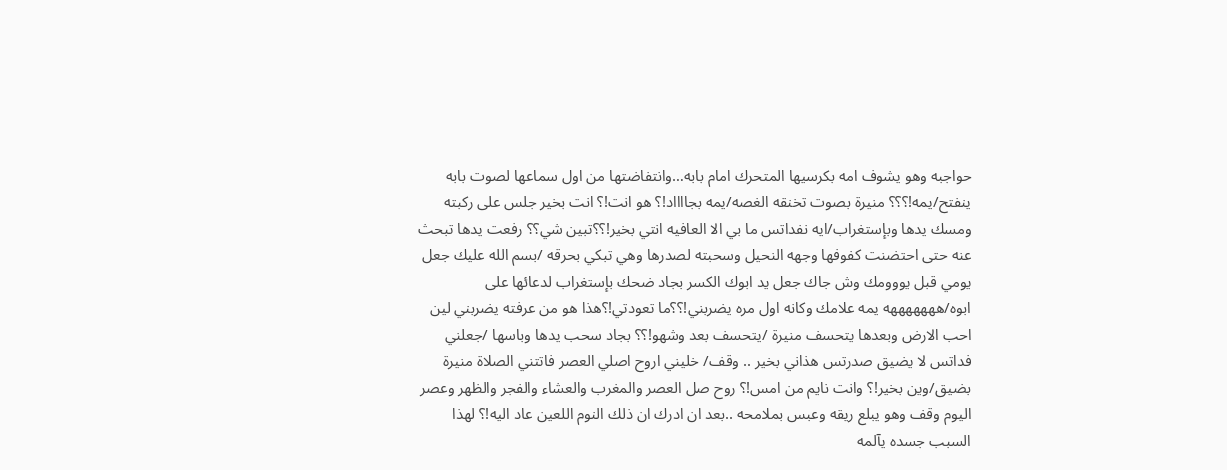حواجبه وهو يشوف امه بكرسيها المتحرك امام بابه…وانتفاضتها من اول سماعها لصوت بابه ينفتح/يمه!؟؟؟ منيرة بصوت تخنقه الغصه/يمه بجااااد!؟ هو انت!؟ انت بخير جلس على ركبته ومسك يدها وبإستغراب/ايه نفداتس ما بي الا العافيه انتي بخير!؟؟تبين شي؟؟ رفعت يدها تبحث عنه حتى احتضنت كفوفها وجهه النحيل وسحبته لصدرها وهي تبكي بحرقه /بسم الله عليك جعل يومي قبل يووومك وش جاك جعل يد ابوك الكسر بجاد ضحك بإستغراب لدعائها على ابوه/هههههههه يمه علامك وكانه اول مره يضربني!؟؟ما تعودتي!؟هذا هو من عرفته يضربني لين احب الارض وبعدها يتحسف منيرة /يتحسف بعد وشهو!؟؟ بجاد سحب يدها وباسها /جعلني فداتس لا يضيق صدرتس هذاني بخير .. وقف/ خليني اروح اصلي العصر فاتتني الصلاة منيرة بضيق/وين بخير!؟ وانت نايم من امس!؟ روح صل العصر والمغرب والعشاء والفجر والظهر وعصر اليوم وقف وهو يبلع ريقه وعبس بملامحه ..بعد ان ادرك ان ذلك النوم اللعين عاد اليه!؟ لهذا السبب جسده يآلمه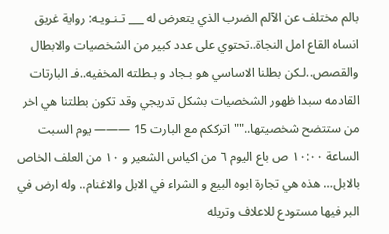بالم مختلف عن الآلم الضرب الذي يتعرض له ___ تـنـويـه: رواية غريق انساه القاع امل النجاة..تحتوي على عدد كبير من الشخصيات والابطال والقصص..لـكن بطلنا الاساسي هو بـجاد و بـطلته المخفيه..فـ البارتات القادمه سبدا ظهور الشخصيات بشكل تدريجي وقد تكون بطلتنا هي اخر من ستتضح شخصيتها..""اترككم مع البارت 15 ——— يوم السبت الساعة ١٠:٠٠ ص باع اليوم ٦ من اكياس الشعير و ١٠ من العلف الخاص بالابل… هذه هي تجارة ابوه البيع و الشراء في الابل والاغنام.. وله ارض في البر فيها مستودع للاعلاف وتريله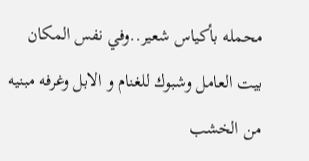محمله بأكياس شعير..وفي نفس المكان بيت العامل وشبوك للغنام و الابل وغرفه مبنيه من الخشب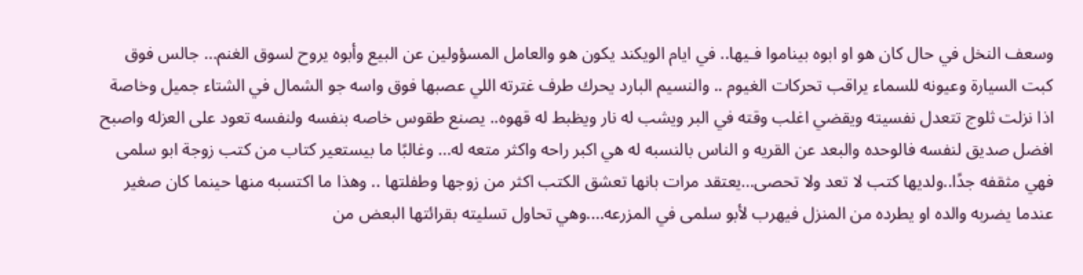وسعف النخل في حال كان هو او ابوه بيناموا فـيها.. في ايام الويكند يكون هو والعامل المسؤولين عن البيع وأبوه يروح لسوق الغنم… جالس فوق كبت السيارة وعيونه للسماء يراقب تحركات الغيوم .. والنسيم البارد يحرك طرف غترته اللي عصبها فوق واسه جو الشمال في الشتاء جميل وخاصة اذا نزلت ثلوج تتعدل نفسيته ويقضي اغلب وقته في البر ويشب له نار ويظبط له قهوه.. يصنع طقوس خاصه بنفسه ولنفسه تعود على العزله واصبح افضل صديق لنفسه فالوحده والبعد عن القريه و الناس بالنسبه له هي اكبر راحه واكثر متعه له… وغالبًا ما بيستعير كتاب من كتب زوجة ابو سلمى فهي مثقفه جدًا..ولديها كتب لا تعد ولا تحصى…يعتقد مرات بانها تعشق الكتب اكثر من زوجها وطفلتها .. وهذا ما اكتسبه منها حينما كان صغير عندما يضربه والده او يطرده من المنزل فيهرب لأبو سلمى في المزرعه….وهي تحاول تسليته بقرائتها البعض من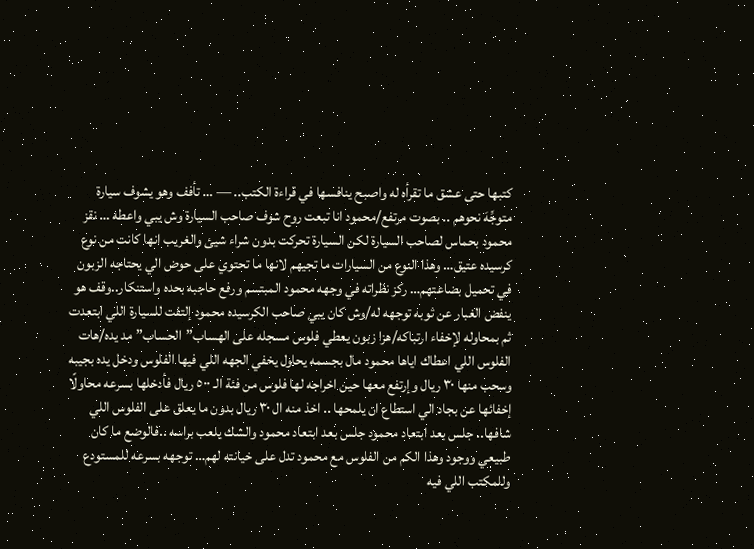كتبها حتى عشق ما تقرأه له واصبح ينافسها في قراءة الكتب.. — … تأفف وهو يشوف سيارة متوجِّهَ نحوهم .. بصوت مرتفع/محمود انا تبعت روح شوف صاحب السيارة وش يبي واعطه … نقز محمود بحماس لصاحب السيارة لكن السيارة تحركت بدون شراء شيئ والغريب انها كانت من نوع كرسيده عتيق… وهذا النوع من السيارات ما تجيهم لانها ما تحتوي على حوض الي يحتاجه الزبون في تحميل بضاعتهم… ركز نظراته في وجهه محمود المبتسم ورفع حاجبه بحده واستنكار..وقف هو ينفض الغبار عن ثوبه توجهه له/وش كان يبي صاحب الكرسيده محمود إلتفت للسيارة اللي ابتعدت ثم بمحاوله لإخفاء ارتباكه/هزا زبون يعطي فلوس مسجله على الهساب”الحساب” مد يده/هات الفلوس اللي اعطاك اياها محمود مال بجسمه يحاول يخفي الجهه اللي فيها الفلوس ودخل يده بجيبه وسحب منها ٣٠ ریال وإرتفع معها حين اخراجه لها فلوس من فئة الـ ٥٠٠ ریال فأدخلها بسرعه محاولًا إخفائها عن بجاد الي استطاع ان يلمحها .. اخذ منه ال ٣٠ ریال بدون ما يعلق على الفلوس اللي شافها.. جلس بعد ابتعاد محمود جلس بعد ابتعاد محمود والشك يلعب براسه ..فالوضع ما كان طبيعي ووجود وهذا الكم من الفلوس مع محمود تدل على خيانته لهم… توجهه بسرعه للمستودع وللمكتب اللي فيه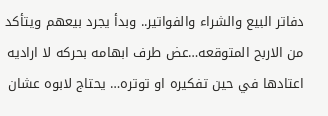دفاتر البيع والشراء والفواتير.. وبدأ يجرد بيعهم ويتأكد من الاربح المتوقعه…عض طرف ابهامه بحركه لا اراديه اعتادها في حين تفكيره او توتره… يحتاج لابوه عشان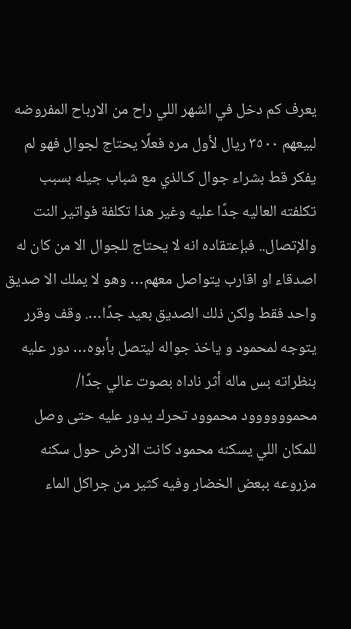يعرف كم دخل في الشهر اللي راح من الارباح المفروضه لبيعهم ٣٥٠٠ ریال لأول مره فعلًا يحتاج لجوال فهو لم يفكر قط بشراء جوال كـالذي مع شباب جيله بسبب تكلفته العاليه جدًا عليه وغير هذا تكلفة فواتير النت والإتصال.. فبإعتقاده انه لا يحتاج للجوال الا من كان له اصدقاء او اقارب يتواصل معهم… وهو لا يملك الا صديق واحد فقط ولكن ذلك الصديق بعيد جدًا…. وقف وقرر يتوجه لمحمود و ياخذ جواله ليتصل بأبوه… دور عليه بنظراته بس ماله أثر ناداه بصوت عالي جدًا/ محموووووود محموود تحرك يدور عليه حتى وصل للمكان اللي يسكنه محمود كانت الارض حول سكنه مزروعه ببعض الخضار وفيه كثير من جراكل الماء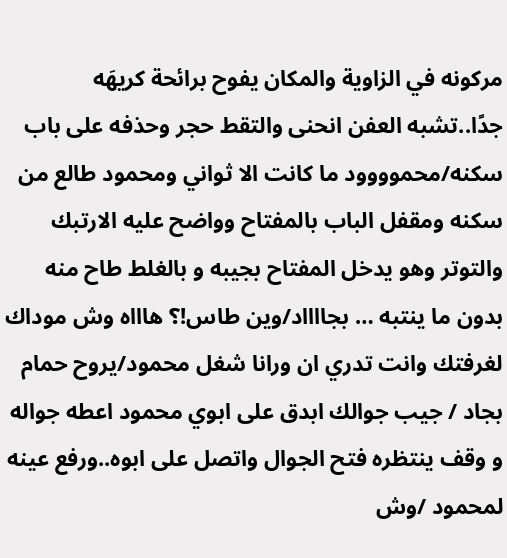مركونه في الزاوية والمكان يفوح برائحة كريهَه جدًا..تشبه العفن انحنى والتقط حجر وحذفه على باب سكنه/محموووود ما كانت الا ثواني ومحمود طالع من سكنه ومقفل الباب بالمفتاح وواضح عليه الارتبك والتوتر وهو يدخل المفتاح بجيبه و بالغلط طاح منه بدون ما ينتبه … بجااااد/وين طاس!؟ هاااه وش موداك لغرفتك وانت تدري ان ورانا شغل محمود/يروح حمام بجاد / جيب جوالك ابدق على ابوي محمود اعطه جواله و وقف ينتظره فتح الجوال واتصل على ابوه..ورفع عينه لمحمود /وش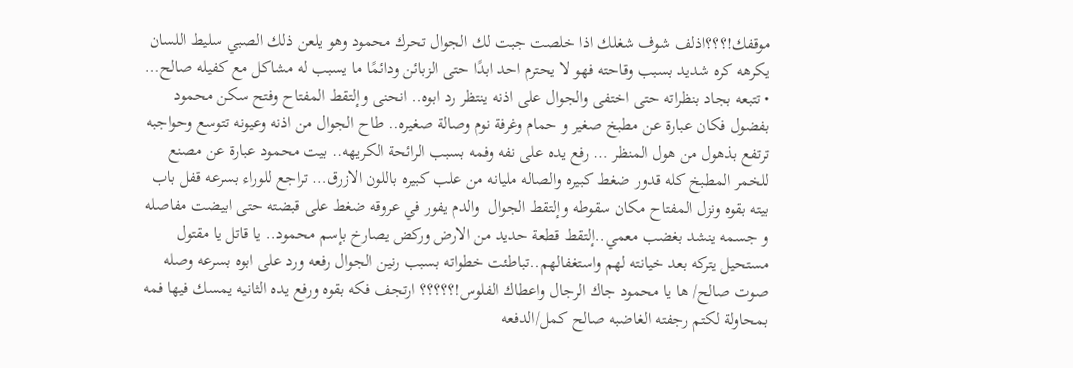موقفك!؟؟؟اذلف شوف شغلك اذا خلصت جبت لك الجوال تحرك محمود وهو يلعن ذلك الصبي سليط اللسان يكرهه كره شديد بسبب وقاحته فهو لا يحترم احد ابدًا حتى الزبائن ودائمًا ما يسبب له مشاكل مع كفيله صالح… • تتبعه بجاد بنظراته حتى اختفى والجوال على اذنه ينتظر رد ابوه.. انحنى وإلتقط المفتاح وفتح سكن محمود بفضول فكان عبارة عن مطبخ صغير و حمام وغرفة نوم وصالة صغيره.. طاح الجوال من اذنه وعيونه تتوسع وحواجبه ترتفع بذهول من هول المنظر … رفع يده على نفه وفمه بسبب الرائحة الكريهه.. بيت محمود عبارة عن مصنع للخمر المطبخ كله قدور ضغط كبيره والصاله مليانه من علب كبيره باللون الازرق… تراجع للوراء بسرعه قفل باب بيته بقوه ونزل المفتاح مكان سقوطه وإلتقط الجوال  والدم يفور في عروقه ضغط على قبضته حتى ابيضت مفاصله و جسمه ينشد بغضب معمي..إلتقط قطعة حديد من الارض وركض يصارخ بإسم محمود.. يا قاتل يا مقتول مستحيل يتركه بعد خيانته لهم واستغفالهم..تباطئت خطواته بسبب رنين الجوال رفعه ورد على ابوه بسرعه وصله صوت صالح/ ها يا محمود جاك الرجال واعطاك الفلوس!؟؟؟؟؟ ارتجف فكه بقوه ورفع يده الثانيه يمسك فيها فمه بمحاولة لكتم رجفته الغاضبه صالح كمل/الدفعه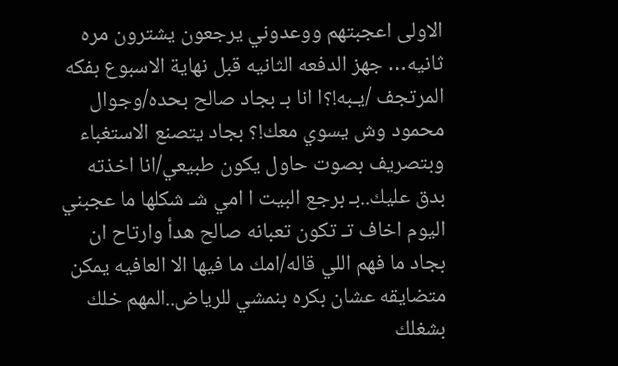الاولى اعجبتهم ووعدوني يرجعون يشترون مره ثانيه… جهز الدفعه الثانيه قبل نهاية الاسبوع بفكه المرتجف /يـبه!؟ا انا بـ بجاد صالح بحده/وجوال محمود وش يسوي معك!؟ بجاد يتصنع الاستغباء وبتصريف بصوت حاول يكون طبيعي/انا اخذته بدق عليك..بـ برجع البيت ا امي شـ شكلها ما عجبني اليوم اخاف تـ تكون تعبانه صالح هدأ وارتاح ان بجاد ما فهم اللي قاله/امك ما فيها الا العافيه يمكن متضايقه عشان بكره بنمشي للرياض..المهم خلك بشغلك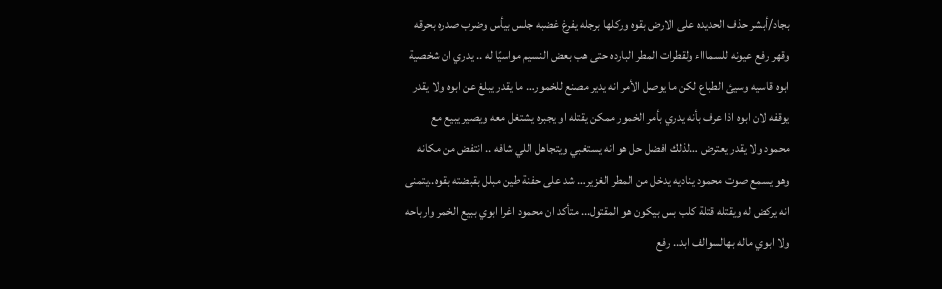بجاد/أبشر حذف الحديده على الارض بقوه وركلها برجله يفرغ غضبه جلس بيأس وضرب صدره بحرقه وقهر رفع عيونه للسماااء ولقطرات المطر البارده حتى هب بعض النسيم مواسيًا له .. يدري ان شخصية ابوه قاسيه وسيئ الطباع لكن ما يوصل الأمر انه يدير مصنع للخمور… ما يقدر يبلغ عن ابوه ولا يقدر يوقفه لان ابوه اذا عرف بأنه يدري بأمر الخمور ممكن يقتله او يجبره يشتغل معه ويصير يبيع مع محمود ولا يقدر يعترض …لذلك افضل حل هو انه يستغبي ويتجاهل اللي شافه .. انتفض من مكانه وهو يسمع صوت محمود يناديه يدخل من المطر الغزير… شد على حفنة طين مبلل بقبضته بقوه..يتمنى انه يركض له ويقتله قتلة كلب بس بيكون هو المقتول... متأكد ان محمود اغرا ابوي ببيع الخمر وارباحه ولا ابوي ماله بهالسوالف ابد.. رفع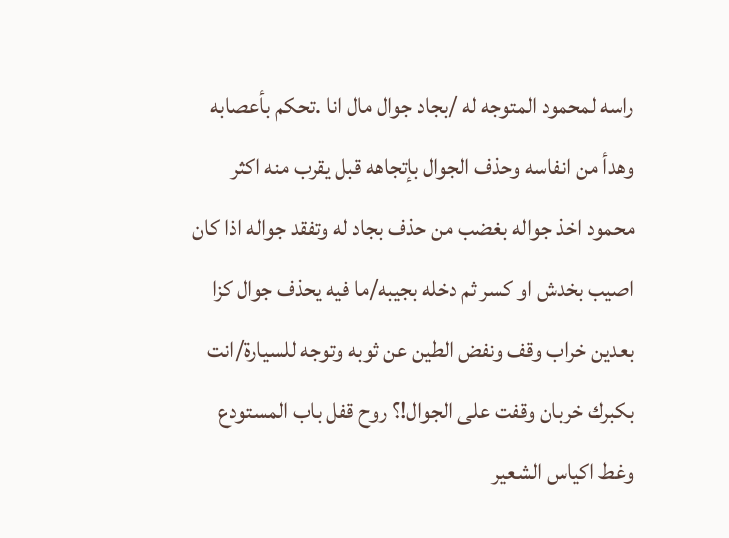راسه لمحمود المتوجه له /بجاد جوال مال انا .تحكم بأعصابه وهدأ من انفاسه وحذف الجوال بإتجاهه قبل يقرب منه اكثر محمود اخذ جواله بغضب من حذف بجاد له وتفقد جواله اذا كان اصيب بخدش او كسر ثم دخله بجيبه/ما فيه يحذف جوال كزا بعدين خراب وقف ونفض الطين عن ثوبه وتوجه للسيارة/انت بكبرك خربان وقفت على الجوال!؟ روح قفل باب المستودع وغط اكياس الشعير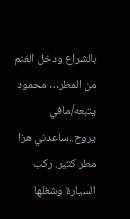بالشراع ودخل الغنم من المطر… محمود يتبعه/مافي يروح..ساعدني هزا مطر كتير. ركب السيارة وشغلها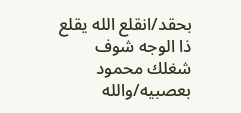بحقد/انقلع الله يقلع ذا الوجه شوف شغلك محمود بعصبيه/والله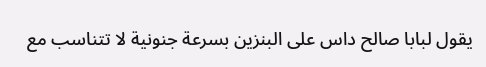يقول لبابا صالح داس على البنزين بسرعة جنونية لا تتناسب مع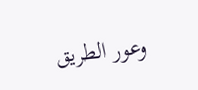وعور الطريق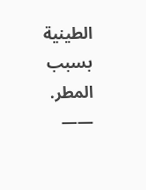الطينية بسبب المطر. ——